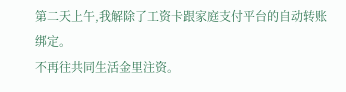第二天上午,我解除了工资卡跟家庭支付平台的自动转账绑定。
不再往共同生活金里注资。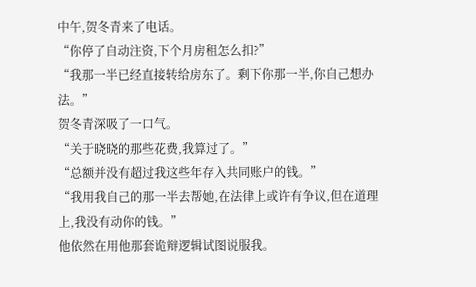中午,贺冬青来了电话。
“你停了自动注资,下个月房租怎么扣?”
“我那一半已经直接转给房东了。剩下你那一半,你自己想办法。”
贺冬青深吸了一口气。
“关于晓晓的那些花费,我算过了。”
“总额并没有超过我这些年存入共同账户的钱。”
“我用我自己的那一半去帮她,在法律上或许有争议,但在道理上,我没有动你的钱。”
他依然在用他那套诡辩逻辑试图说服我。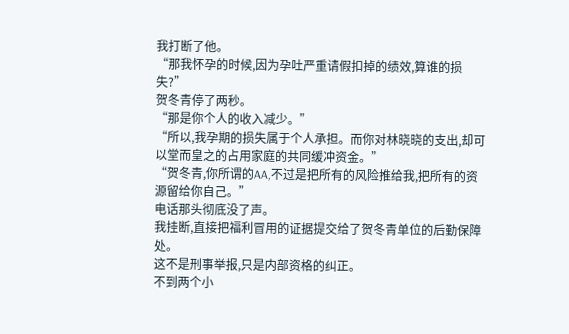我打断了他。
“那我怀孕的时候,因为孕吐严重请假扣掉的绩效,算谁的损失?”
贺冬青停了两秒。
“那是你个人的收入减少。”
“所以,我孕期的损失属于个人承担。而你对林晓晓的支出,却可以堂而皇之的占用家庭的共同缓冲资金。”
“贺冬青,你所谓的AA,不过是把所有的风险推给我,把所有的资源留给你自己。”
电话那头彻底没了声。
我挂断,直接把福利冒用的证据提交给了贺冬青单位的后勤保障处。
这不是刑事举报,只是内部资格的纠正。
不到两个小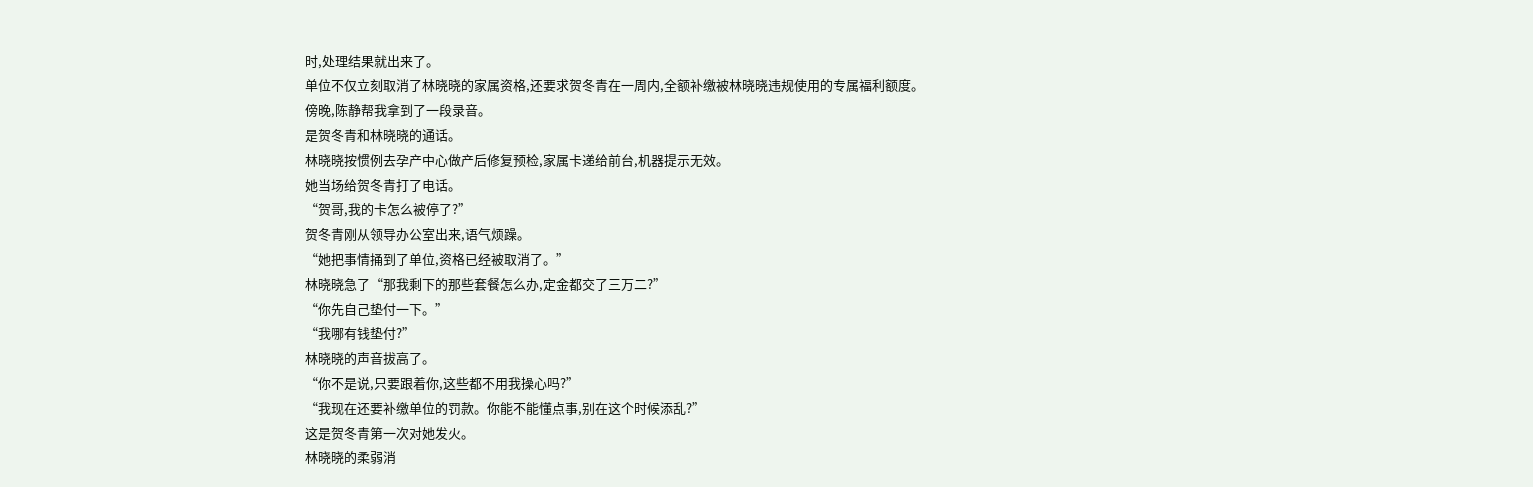时,处理结果就出来了。
单位不仅立刻取消了林晓晓的家属资格,还要求贺冬青在一周内,全额补缴被林晓晓违规使用的专属福利额度。
傍晚,陈静帮我拿到了一段录音。
是贺冬青和林晓晓的通话。
林晓晓按惯例去孕产中心做产后修复预检,家属卡递给前台,机器提示无效。
她当场给贺冬青打了电话。
“贺哥,我的卡怎么被停了?”
贺冬青刚从领导办公室出来,语气烦躁。
“她把事情捅到了单位,资格已经被取消了。”
林晓晓急了“那我剩下的那些套餐怎么办,定金都交了三万二?”
“你先自己垫付一下。”
“我哪有钱垫付?”
林晓晓的声音拔高了。
“你不是说,只要跟着你,这些都不用我操心吗?”
“我现在还要补缴单位的罚款。你能不能懂点事,别在这个时候添乱?”
这是贺冬青第一次对她发火。
林晓晓的柔弱消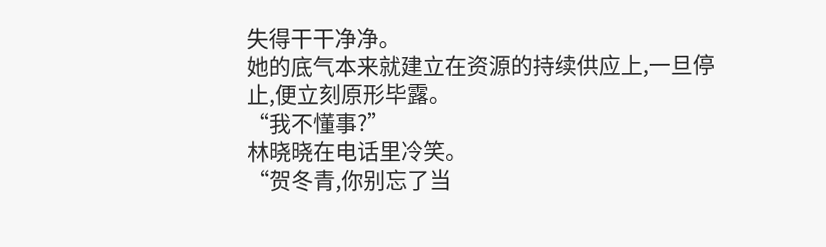失得干干净净。
她的底气本来就建立在资源的持续供应上,一旦停止,便立刻原形毕露。
“我不懂事?”
林晓晓在电话里冷笑。
“贺冬青,你别忘了当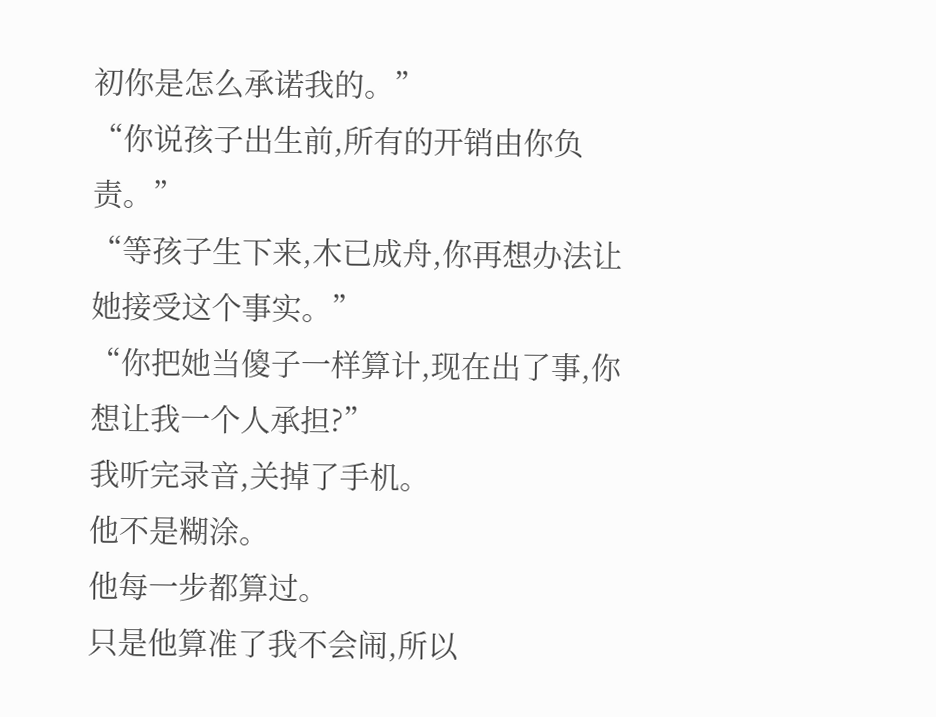初你是怎么承诺我的。”
“你说孩子出生前,所有的开销由你负责。”
“等孩子生下来,木已成舟,你再想办法让她接受这个事实。”
“你把她当傻子一样算计,现在出了事,你想让我一个人承担?”
我听完录音,关掉了手机。
他不是糊涂。
他每一步都算过。
只是他算准了我不会闹,所以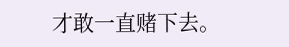才敢一直赌下去。